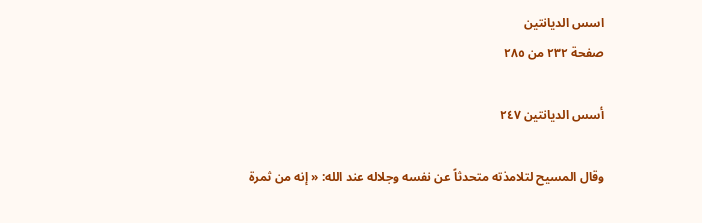اسس الدیانتین
صفحة ٢٣٢ من ٢٨٥

أسس الديانتين ٢٤٧

وقال المسيح لتلامذته متحدثاً عن نفسه وجلاله عند الله: « إنه من ثمرة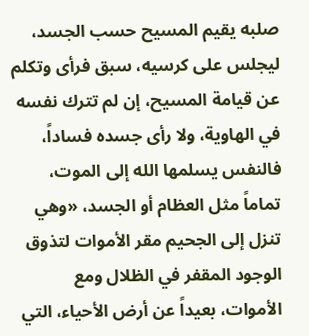صلبه يقيم المسيح حسب الجسد، ليجلس على كرسيه، سبق فرأى وتكلم عن قيامة المسيح، إن لم تترك نفسه في الهاوية، ولا رأى جسده فساداً، فالنفس يسلمها الله إلى الموت، تماماً مثل العظام أو الجسد، «وهي تنزل إلى الجحيم مقر الأموات لتذوق الوجود المقفر في الظلال ومع الأموات، بعيداً عن أرض الأحياء، التي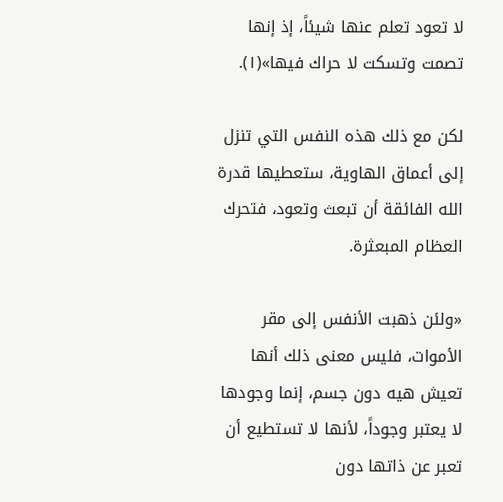لا تعود تعلم عنها شيئاً، إذ إنها تصمت وتسكت لا حراك فيها»(١).

لكن مع ذلك هذه النفس التي تنزل إلى أعماق الهاوية، ستعطيها قدرة الله الفائقة أن تبعث وتعود، فتحرك العظام المبعثرة.

«ولئن ذهبت الأنفس إلى مقر الأموات، فليس معنى ذلك أنها تعيش هيه دون جسم، إنما وجودها لا يعتبر وجوداً، لأنها لا تستطيع أن تعبر عن ذاتها دون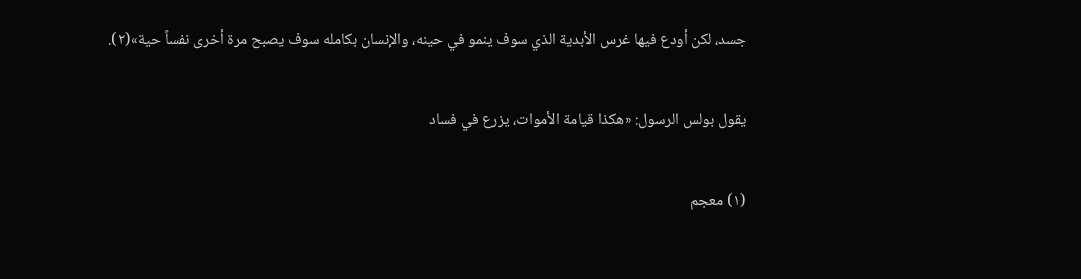جسد، لكن أودع فيها غرس الأبدية الذي سوف ينمو في حينه، والإنسان بكامله سوف يصبح مرة أخرى نفساً حية»(٢).

يقول بولس الرسول: «هكذا قيامة الأموات، يزرع في فساد

(١) معجم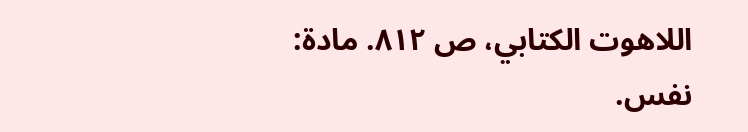اللاهوت الكتابي، ص ٨١٢. مادة: نفس.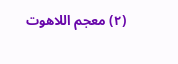(٢) معجم اللاهوت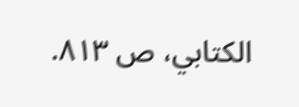الكتابي، ص ٨١٣.